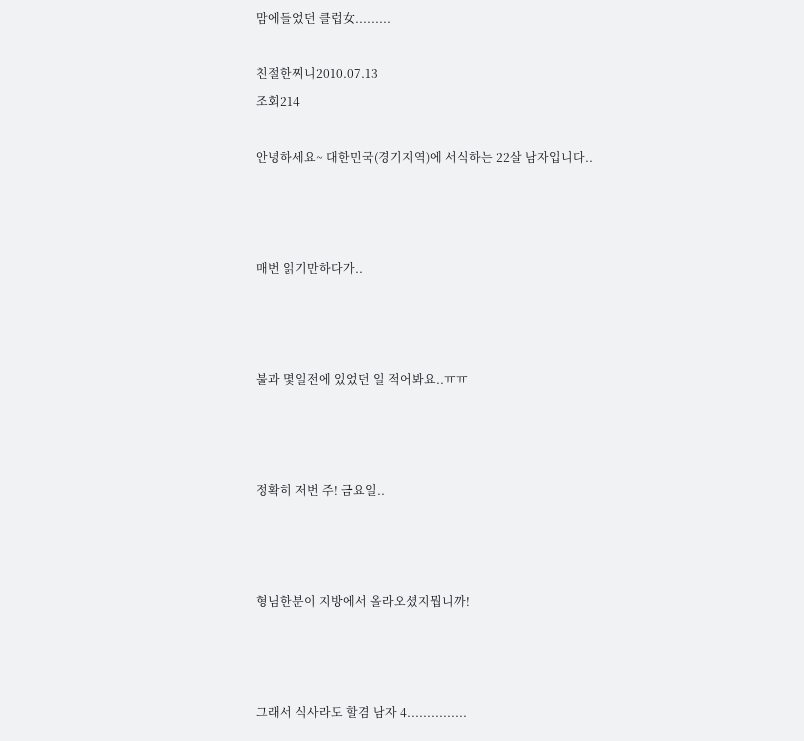맘에들었던 클럽女.........

친절한찌니2010.07.13
조회214

안녕하세요~ 대한민국(경기지역)에 서식하는 22살 남자입니다..



매번 읽기만하다가..



불과 몇일전에 있었던 일 적어봐요..ㅠㅠ



정확히 저번 주! 금요일..



형님한분이 지방에서 올라오셨지뭡니까!



그래서 식사라도 할겸 남자 4...............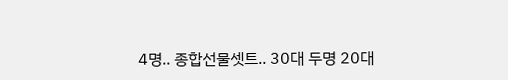4명.. 종합선물셋트.. 30대 두명 20대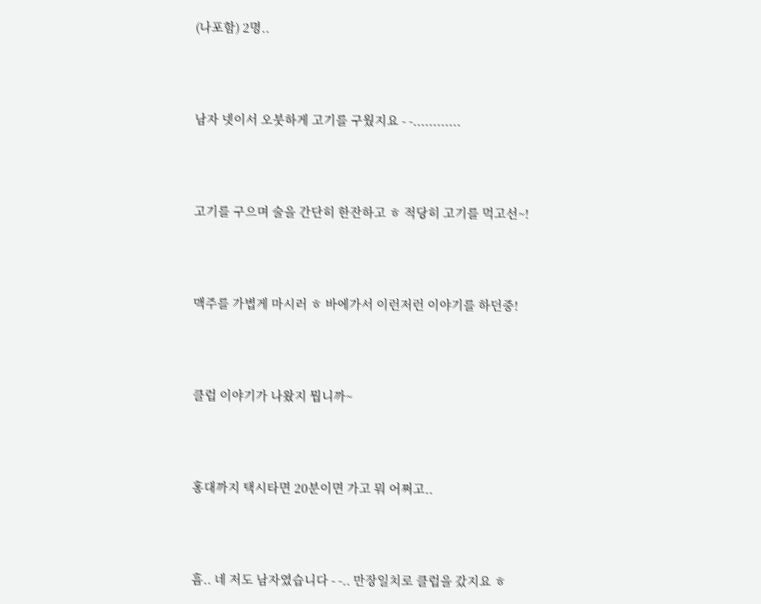(나포함) 2명..



남자 넷이서 오붓하게 고기를 구웠지요 - -............



고기를 구으며 술을 간단히 한잔하고 ㅎ 적당히 고기를 먹고선~!



맥주를 가볍게 마시러 ㅎ 바에가서 이런저런 이야기를 하던중!



클럽 이야기가 나왔지 뭡니까~



홍대까지 택시타면 20분이면 가고 뭐 어쩌고..



흠.. 네 저도 남자였습니다 - -.. 만장일치로 클럽을 갔지요 ㅎ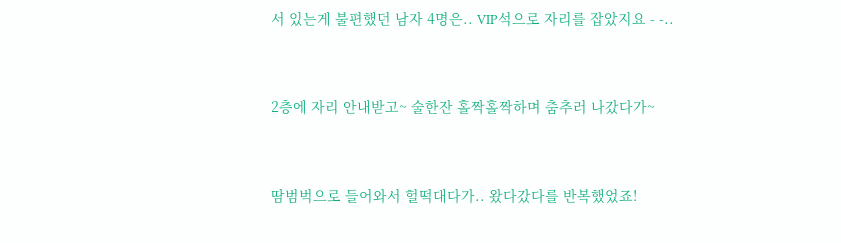서 있는게 불편했던 남자 4명은.. VIP석으로 자리를 잡았지요 - -..



2층에 자리 안내받고~ 술한잔 홀짝홀짝하며 춤추러 나갔다가~



땀범벅으로 들어와서 헐떡대다가.. 왔다갔다를 반복했었죠!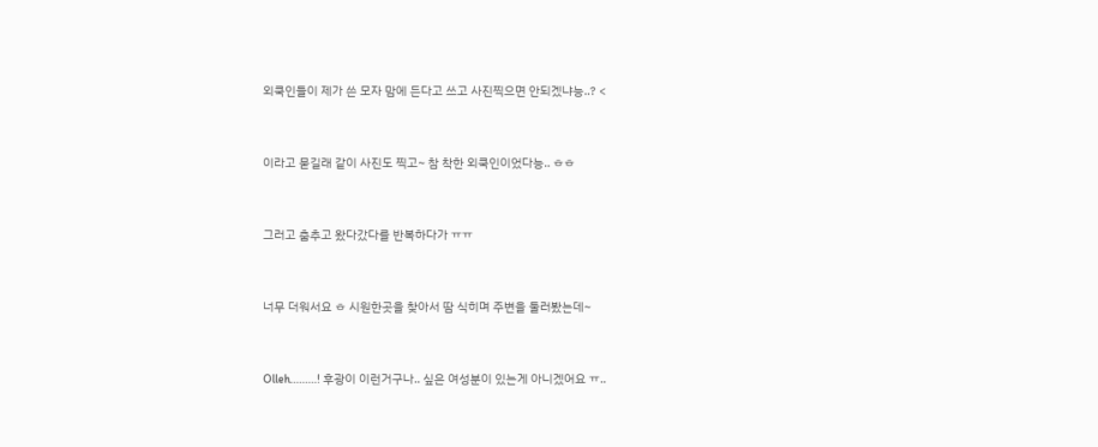외쿡인들이 제가 쓴 모자 맘에 든다고 쓰고 사진찍으면 안되겠냐능..? <



이라고 묻길래 같이 사진도 찍고~ 참 착한 외쿡인이었다능.. ㅎㅎ



그러고 춤추고 왔다갔다를 반복하다가 ㅠㅠ



너무 더워서요 ㅎ 시원한곳을 찾아서 땀 식히며 주변을 둘러봤는데~



Olleh.........! 후광이 이런거구나.. 싶은 여성분이 있는게 아니겠어요 ㅠ..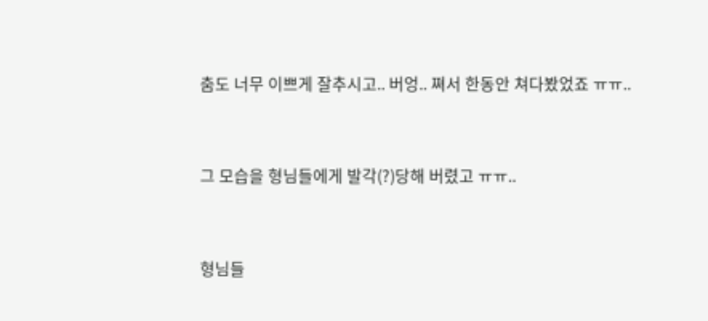춤도 너무 이쁘게 잘추시고.. 버엉.. 쪄서 한동안 쳐다봤었죠 ㅠㅠ..



그 모습을 형님들에게 발각(?)당해 버렸고 ㅠㅠ..



형님들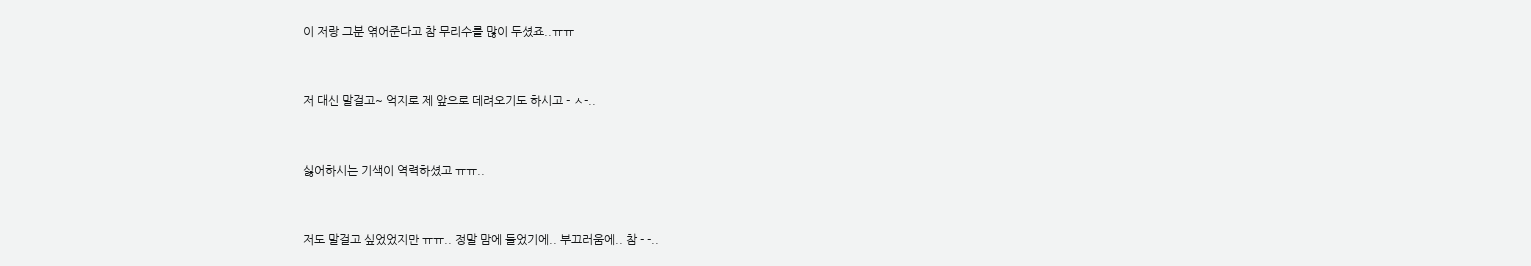이 저랑 그분 엮어준다고 참 무리수를 많이 두셨죠..ㅠㅠ



저 대신 말걸고~ 억지로 제 앞으로 데려오기도 하시고 - ㅅ-..



싫어하시는 기색이 역력하셨고 ㅠㅠ..



저도 말걸고 싶었었지만 ㅠㅠ.. 정말 맘에 들었기에.. 부끄러움에.. 참 - -..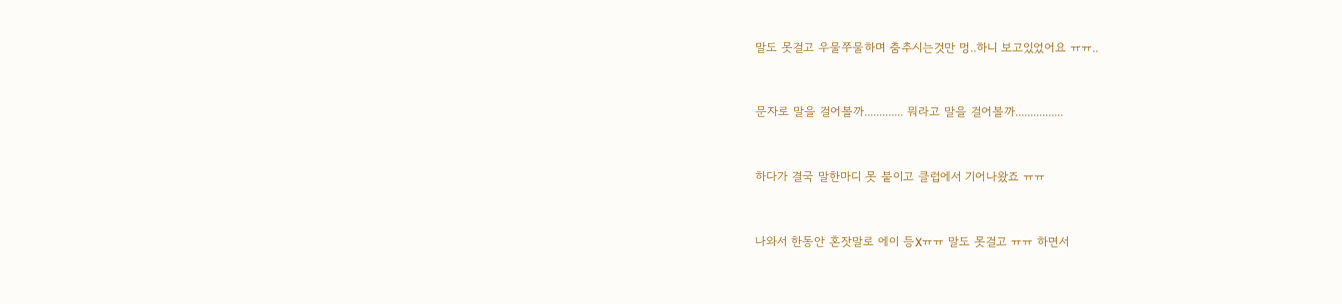말도 못걸고 우물쭈물하며 춤추시는것만 멍..하니 보고있었어요 ㅠㅠ..



문자로 말을 걸어볼까............. 뭐라고 말을 걸어볼까................



하다가 결국 말한마디 못 붙이고 클럽에서 기어나왔죠 ㅠㅠ



나와서 한동안 혼잣말로 에이 등Xㅠㅠ 말도 못걸고 ㅠㅠ 하면서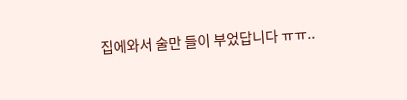집에와서 술만 들이 부었답니다 ㅠㅠ..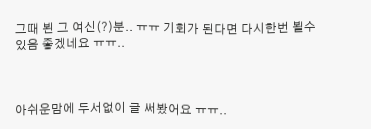그때 뵌 그 여신(?)분.. ㅠㅠ 기회가 된다면 다시한번 뵐수있음 좋겠네요 ㅠㅠ..



아쉬운맘에 두서없이 글 써봤어요 ㅠㅠ..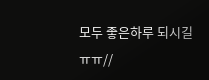모두 좋은하루 되시길 ㅠㅠ//